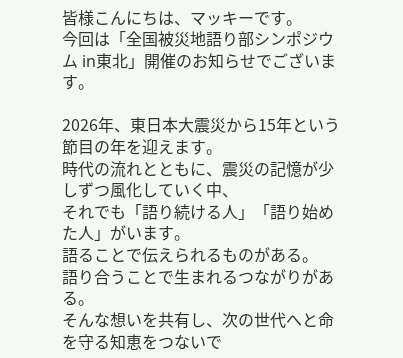皆様こんにちは、マッキーです。
今回は「全国被災地語り部シンポジウム in東北」開催のお知らせでございます。

2026年、東日本大震災から15年という節目の年を迎えます。
時代の流れとともに、震災の記憶が少しずつ風化していく中、
それでも「語り続ける人」「語り始めた人」がいます。
語ることで伝えられるものがある。
語り合うことで生まれるつながりがある。
そんな想いを共有し、次の世代へと命を守る知恵をつないで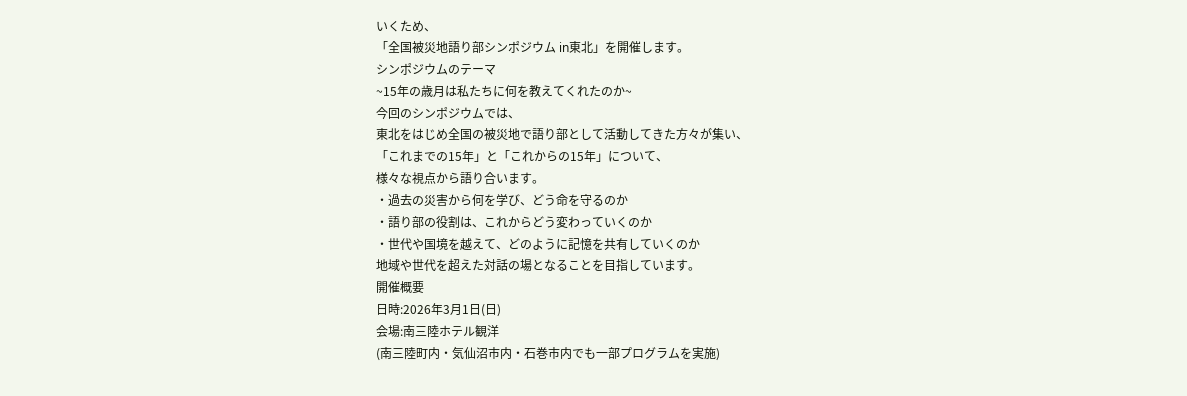いくため、
「全国被災地語り部シンポジウム in東北」を開催します。
シンポジウムのテーマ
~15年の歳月は私たちに何を教えてくれたのか~
今回のシンポジウムでは、
東北をはじめ全国の被災地で語り部として活動してきた方々が集い、
「これまでの15年」と「これからの15年」について、
様々な視点から語り合います。
・過去の災害から何を学び、どう命を守るのか
・語り部の役割は、これからどう変わっていくのか
・世代や国境を越えて、どのように記憶を共有していくのか
地域や世代を超えた対話の場となることを目指しています。
開催概要
日時:2026年3月1日(日)
会場:南三陸ホテル観洋
(南三陸町内・気仙沼市内・石巻市内でも一部プログラムを実施)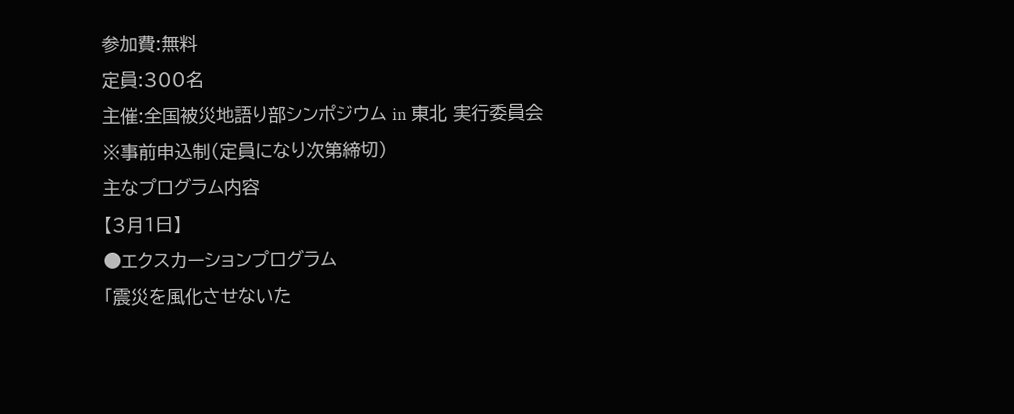参加費:無料
定員:300名
主催:全国被災地語り部シンポジウム in 東北 実行委員会
※事前申込制(定員になり次第締切)
主なプログラム内容
【3月1日】
●エクスカーションプログラム
「震災を風化させないた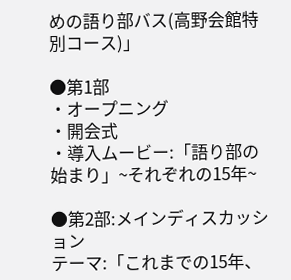めの語り部バス(高野会館特別コース)」

●第1部
・オープニング
・開会式
・導入ムービー:「語り部の始まり」~それぞれの15年~

●第2部:メインディスカッション
テーマ:「これまでの15年、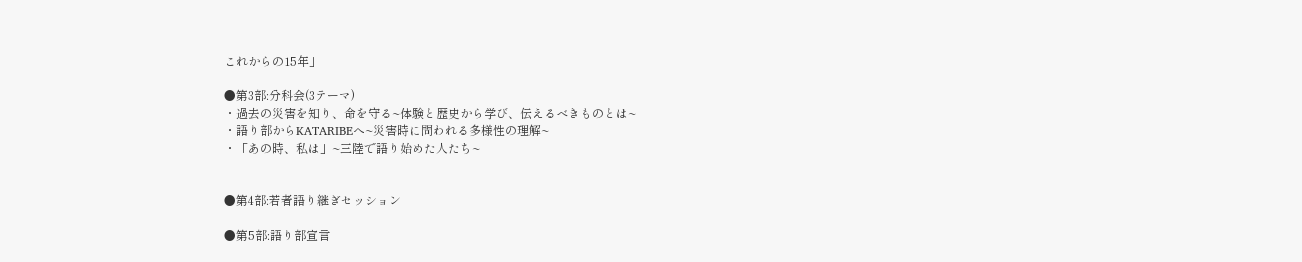これからの15年」

●第3部:分科会(3テーマ)
・過去の災害を知り、命を守る~体験と歴史から学び、伝えるべきものとは~
・語り部からKATARIBEへ~災害時に問われる多様性の理解~
・「あの時、私は」~三陸で語り始めた人たち~


●第4部:若者語り継ぎセッション

●第5部:語り部宣言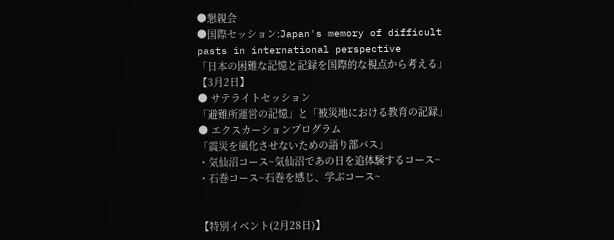●懇親会
●国際セッション:Japan's memory of difficult pasts in international perspective
「日本の困難な記憶と記録を国際的な視点から考える」
【3月2日】
● サテライトセッション
「避難所運営の記憶」と「被災地における教育の記録」
● エクスカーションプログラム
「震災を風化させないための語り部バス」
・気仙沼コース~気仙沼であの日を追体験するコース~
・石巻コース~石巻を感じ、学ぶコース~


【特別イベント(2月28日)】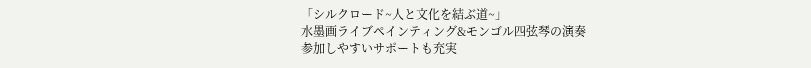「シルクロード~人と文化を結ぶ道~」
水墨画ライブペインティング&モンゴル四弦琴の演奏
参加しやすいサポートも充実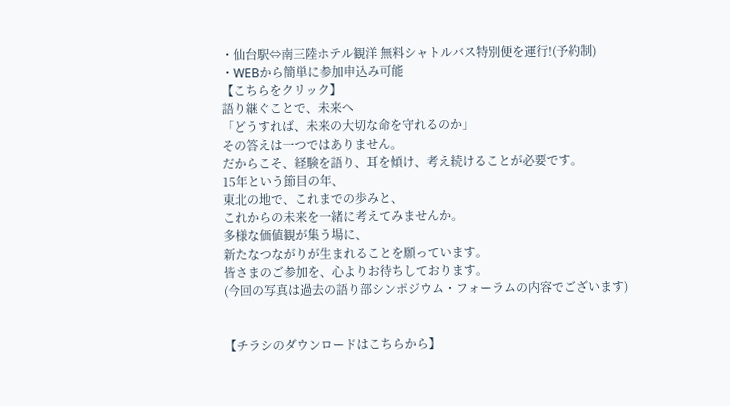・仙台駅⇔南三陸ホテル観洋 無料シャトルバス特別便を運行!(予約制)
・WEBから簡単に参加申込み可能
【こちらをクリック】
語り継ぐことで、未来へ
「どうすれば、未来の大切な命を守れるのか」
その答えは一つではありません。
だからこそ、経験を語り、耳を傾け、考え続けることが必要です。
15年という節目の年、
東北の地で、これまでの歩みと、
これからの未来を一緒に考えてみませんか。
多様な価値観が集う場に、
新たなつながりが生まれることを願っています。
皆さまのご参加を、心よりお待ちしております。
(今回の写真は過去の語り部シンポジウム・フォーラムの内容でございます)


【チラシのダウンロードはこちらから】